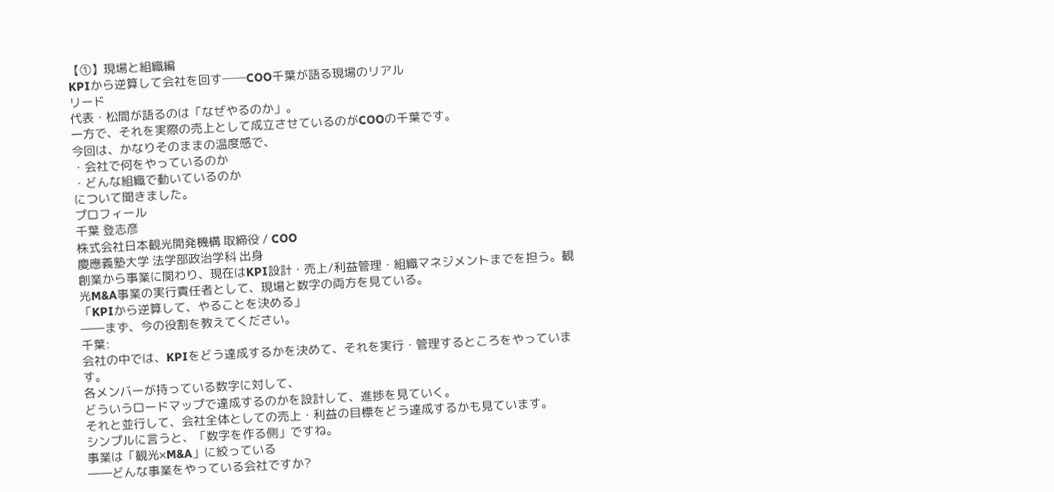【①】現場と組織編
KPIから逆算して会社を回す──COO千葉が語る現場のリアル
リード
代表・松間が語るのは「なぜやるのか」。
一方で、それを実際の売上として成立させているのがCOOの千葉です。
今回は、かなりそのままの温度感で、
・会社で何をやっているのか
・どんな組織で動いているのか
について聞きました。
プロフィール
千葉 登志彦
株式会社日本観光開発機構 取締役 / COO
慶應義塾大学 法学部政治学科 出身
創業から事業に関わり、現在はKPI設計・売上/利益管理・組織マネジメントまでを担う。観光M&A事業の実行責任者として、現場と数字の両方を見ている。
「KPIから逆算して、やることを決める」
――まず、今の役割を教えてください。
千葉:
会社の中では、KPIをどう達成するかを決めて、それを実行・管理するところをやっています。
各メンバーが持っている数字に対して、
どういうロードマップで達成するのかを設計して、進捗を見ていく。
それと並行して、会社全体としての売上・利益の目標をどう達成するかも見ています。
シンプルに言うと、「数字を作る側」ですね。
事業は「観光×M&A」に絞っている
――どんな事業をやっている会社ですか?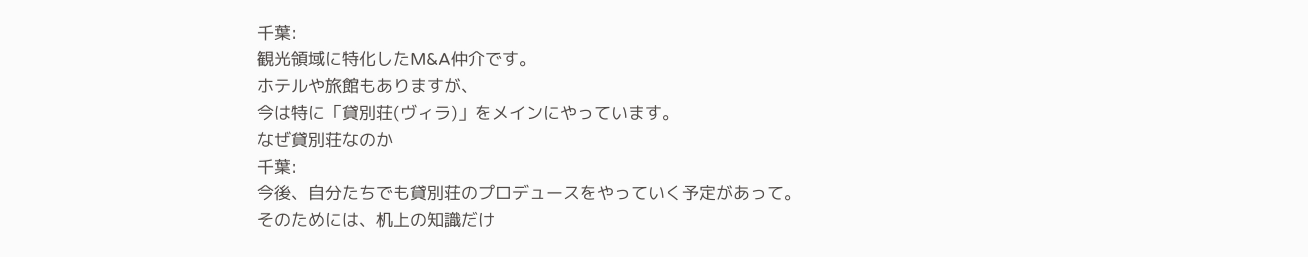千葉:
観光領域に特化したM&A仲介です。
ホテルや旅館もありますが、
今は特に「貸別荘(ヴィラ)」をメインにやっています。
なぜ貸別荘なのか
千葉:
今後、自分たちでも貸別荘のプロデュースをやっていく予定があって。
そのためには、机上の知識だけ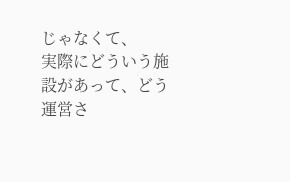じゃなくて、
実際にどういう施設があって、どう運営さ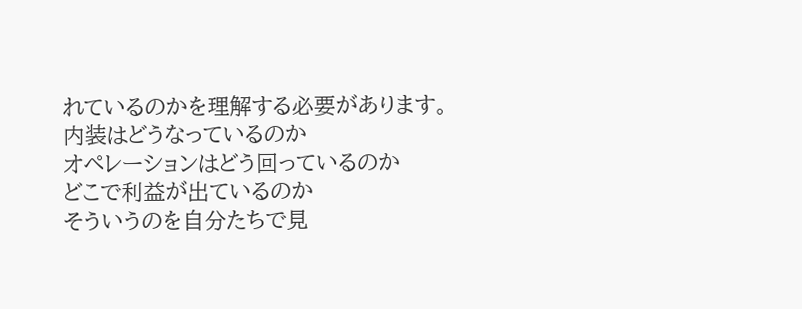れているのかを理解する必要があります。
内装はどうなっているのか
オペレーションはどう回っているのか
どこで利益が出ているのか
そういうのを自分たちで見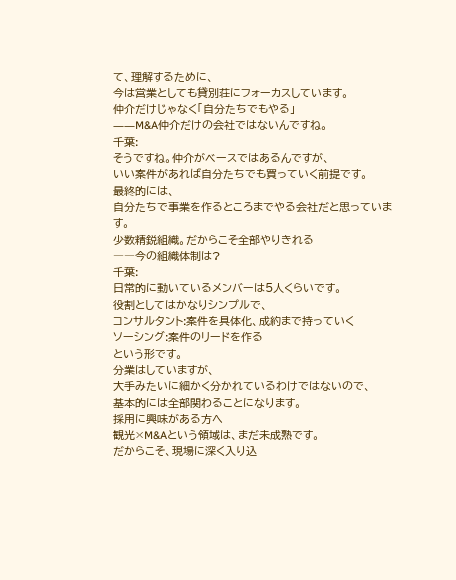て、理解するために、
今は営業としても貸別荘にフォーカスしています。
仲介だけじゃなく「自分たちでもやる」
――M&A仲介だけの会社ではないんですね。
千葉:
そうですね。仲介がベースではあるんですが、
いい案件があれば自分たちでも買っていく前提です。
最終的には、
自分たちで事業を作るところまでやる会社だと思っています。
少数精鋭組織。だからこそ全部やりきれる
――今の組織体制は?
千葉:
日常的に動いているメンバーは5人くらいです。
役割としてはかなりシンプルで、
コンサルタント:案件を具体化、成約まで持っていく
ソーシング:案件のリードを作る
という形です。
分業はしていますが、
大手みたいに細かく分かれているわけではないので、
基本的には全部関わることになります。
採用に興味がある方へ
観光×M&Aという領域は、まだ未成熟です。
だからこそ、現場に深く入り込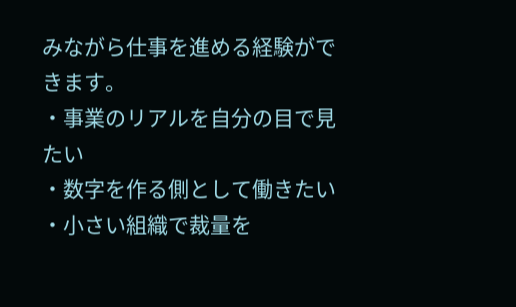みながら仕事を進める経験ができます。
・事業のリアルを自分の目で見たい
・数字を作る側として働きたい
・小さい組織で裁量を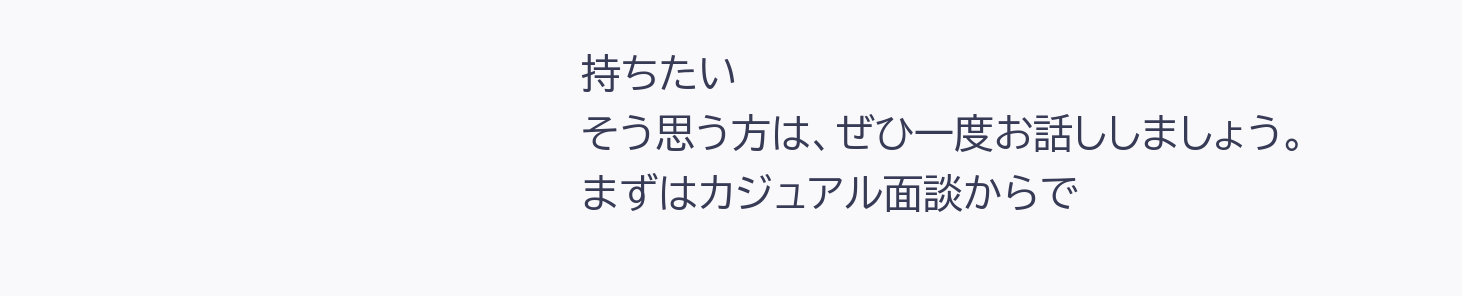持ちたい
そう思う方は、ぜひ一度お話ししましょう。
まずはカジュアル面談からで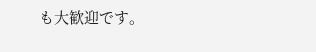も大歓迎です。